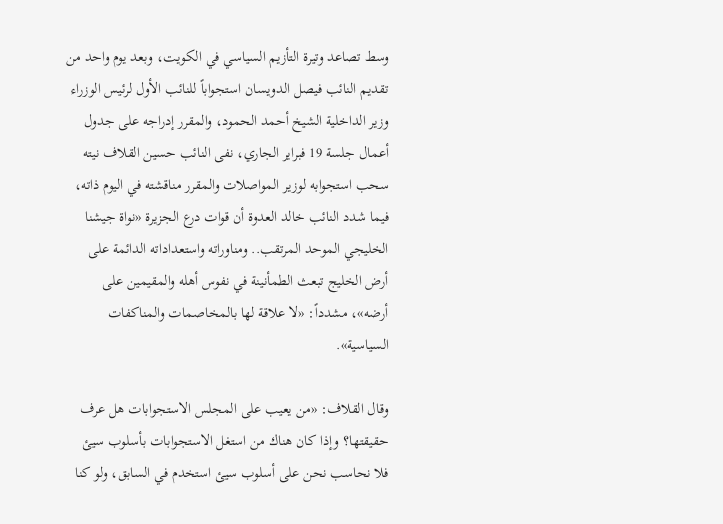وسط تصاعد وتيرة التأزيم السياسي في الكويت، وبعد يوم واحد من تقديم النائب فيصل الدويسان استجواباً للنائب الأول لرئيس الوزراء وزير الداخلية الشيخ أحمد الحمود، والمقرر إدراجه على جدول أعمال جلسة 19 فبراير الجاري، نفى النائب حسين القلاف نيته سحب استجوابه لوزير المواصلات والمقرر مناقشته في اليوم ذاته، فيما شدد النائب خالد العدوة أن قوات درع الجزيرة «نواة جيشنا الخليجي الموحد المرتقب.. ومناوراته واستعداداته الدائمة على أرض الخليج تبعث الطمأنينة في نفوس أهله والمقيمين على أرضه»، مشدداً: «لا علاقة لها بالمخاصمات والمناكفات السياسية».

وقال القلاف: «من يعيب على المجلس الاستجوابات هل عرف حقيقتها؟ وإذا كان هناك من استغل الاستجوابات بأسلوب سيئ فلا نحاسب نحن على أسلوب سيئ استخدم في السابق، ولو كنا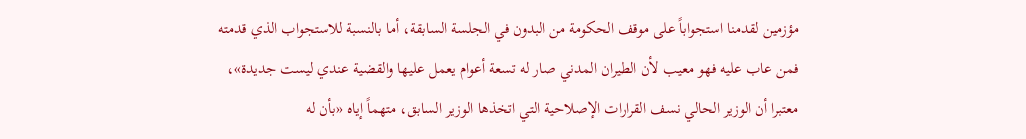مؤزمين لقدمنا استجواباً على موقف الحكومة من البدون في الجلسة السابقة، أما بالنسبة للاستجواب الذي قدمته فمن عاب عليه فهو معيب لأن الطيران المدني صار له تسعة أعوام يعمل عليها والقضية عندي ليست جديدة»، معتبرا أن الوزير الحالي نسف القرارات الإصلاحية التي اتخذها الوزير السابق، متهماً إياه «بأن له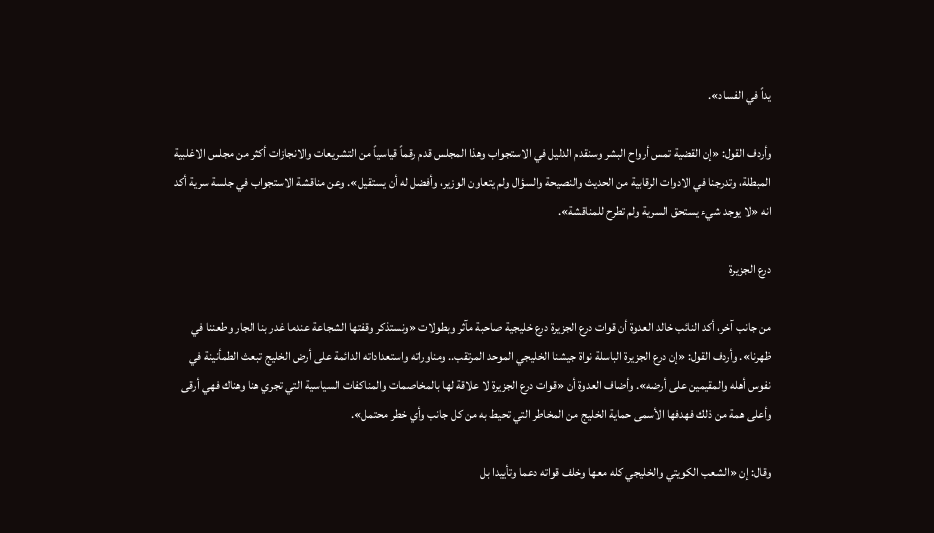يداً في الفساد».

وأردف القول: «إن القضية تمس أرواح البشر وسنقدم الدليل في الاستجواب وهذا المجلس قدم رقماً قياسياً من التشريعات والانجازات أكثر من مجلس الاغلبية المبطلة، وتدرجنا في الادوات الرقابية من الحديث والنصيحة والسؤال ولم يتعاون الوزير، وأفضل له أن يستقيل». وعن مناقشة الاستجواب في جلسة سرية أكد انه «لا يوجد شيء يستحق السرية ولم تطرح للمناقشة».

درع الجزيرة

من جانب آخر، أكد النائب خالد العدوة أن قوات درع الجزيرة درع خليجية صاحبة مآثر وبطولات «ونستذكر وقفتها الشجاعة عندما غدر بنا الجار وطعننا في ظهرنا». وأردف القول: «إن درع الجزيرة الباسلة نواة جيشنا الخليجي الموحد المرتقب.. ومناوراته واستعداداته الدائمة على أرض الخليج تبعث الطمأنينة في نفوس أهله والمقيمين على أرضه». وأضاف العدوة أن «قوات درع الجزيرة لا علاقة لها بالمخاصمات والمناكفات السياسية التي تجري هنا وهناك فهي أرقى وأعلى همة من ذلك فهدفها الأسمى حماية الخليج من المخاطر التي تحيط به من كل جانب وأي خطر محتمل».

وقال: إن «الشعب الكويتي والخليجي كله معها وخلف قواته دعما وتأييدا بل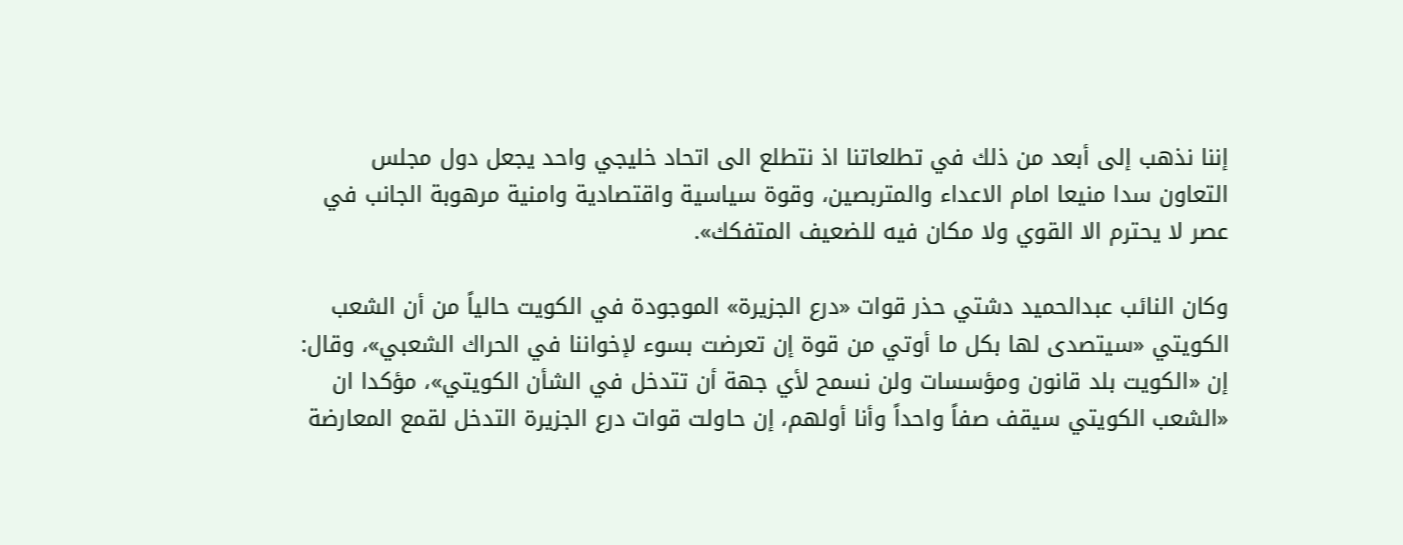إننا نذهب إلى أبعد من ذلك في تطلعاتنا اذ نتطلع الى اتحاد خليجي واحد يجعل دول مجلس التعاون سدا منيعا امام الاعداء والمتربصين، وقوة سياسية واقتصادية وامنية مرهوبة الجانب في عصر لا يحترم الا القوي ولا مكان فيه للضعيف المتفكك».

وكان النائب عبدالحميد دشتي حذر قوات «درع الجزيرة» الموجودة في الكويت حالياً من أن الشعب الكويتي «سيتصدى لها بكل ما أوتي من قوة إن تعرضت بسوء لإخواننا في الحراك الشعبي»، وقال: إن «الكويت بلد قانون ومؤسسات ولن نسمح لأي جهة أن تتدخل في الشأن الكويتي»، مؤكدا ان «الشعب الكويتي سيقف صفاً واحداً وأنا أولهم، إن حاولت قوات درع الجزيرة التدخل لقمع المعارضة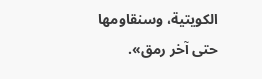الكويتية، وسنقاومها حتى آخر رمق».